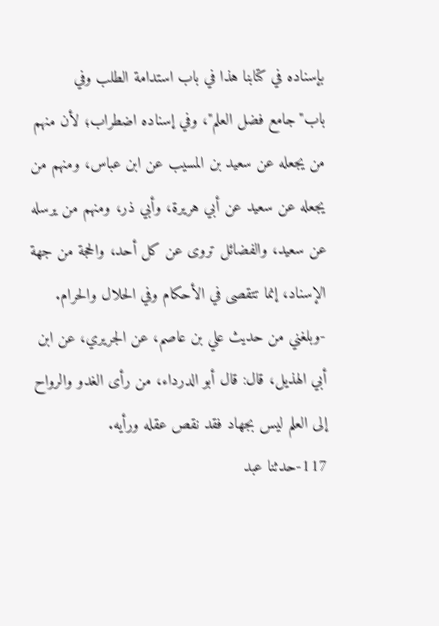بإسناده في كتابنا هذا في باب استدامة الطلب وفي باب"جامع فضل العلم"، وفي إسناده اضطراب؛ لأن منهم من يجعله عن سعيد بن المسيب عن ابن عباس، ومنهم من يجعله عن سعيد عن أبي هريرة، وأبي ذر، ومنهم من يرسله عن سعيد، والفضائل تروى عن كل أحد، والحجة من جهة الإسناد، إنما تتقصى في الأحكام وفي الحلال والحرام.
-وبلغني من حديث علي بن عاصم، عن الجريري، عن ابن أبي الهذيل، قال: قال أبو الدرداء، من رأى الغدو والرواح إلى العلم ليس بجهاد فقد نقص عقله ورأيه.
117-حدثنا عبد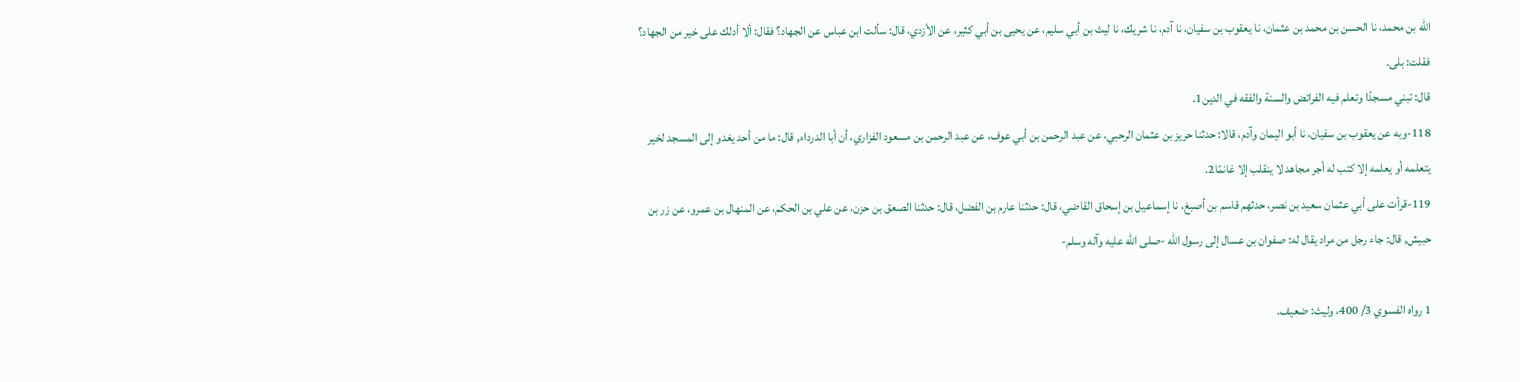الله بن محمد، نا الحسن بن محمد بن عثمان، نا يعقوب بن سفيان، نا آدم، نا شريك، نا ليث بن أبي سليم، عن يحيى بن أبي كثير، عن الأزدي، قال: سألت ابن عباس عن الجهاد؟ فقال: ألا أدلك على خير من الجهاد؟ فقلت: بلى.
قال: تبني مسجدًا وتعلم فيه الفرائض والسنة والفقه في الدين1.
118-وبه عن يعقوب بن سفيان، نا أبو اليمان وآدم، قالا: حدثنا حريز بن عثمان الرحبي، عن عبد الرحمن بن أبي عوف، عن عبد الرحمن بن مسعود الفزاري، أن أبا الدرداء, قال: ما من أحد يغدو إلى المسجد لخير يتعلمه أو يعلمه إلا كتب له أجر مجاهد لا ينقلب إلا غانمًا2.
119-قرأت على أبي عثمان سعيد بن نصر، حدثهم قاسم بن أصبغ، نا إسماعيل بن إسحاق القاضي، قال: حدثنا عارم بن الفضل، قال: حدثنا الصعق بن حزن، عن علي بن الحكم، عن المنهال بن عمرو، عن زر بن حبيش, قال: جاء رجل من مراد يقال له: صفوان بن عسال إلى رسول الله -صلى الله عليه وآله وسلم-

1 رواه الفسوي 3/ 400، وليث: ضعيف.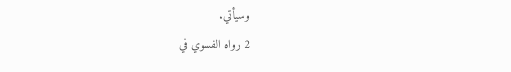وسيأتي.
2 رواه الفسوي في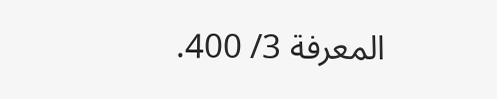المعرفة 3/ 400.